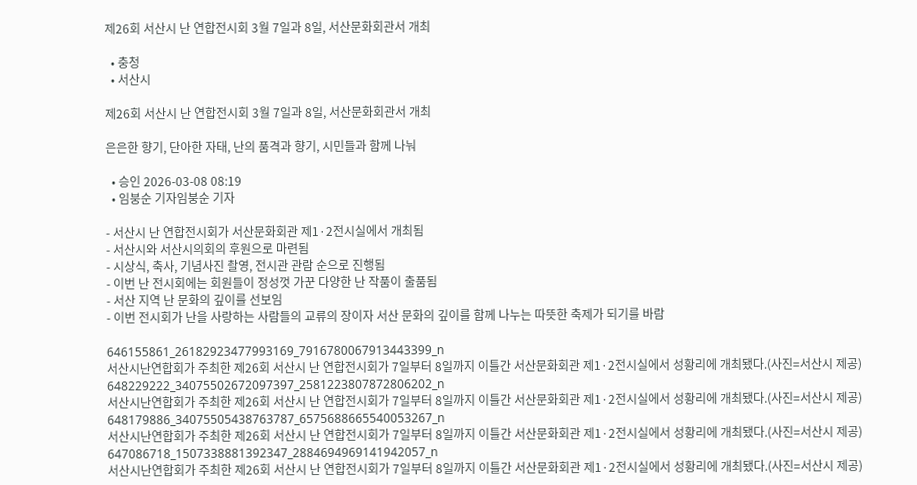제26회 서산시 난 연합전시회 3월 7일과 8일, 서산문화회관서 개최

  • 충청
  • 서산시

제26회 서산시 난 연합전시회 3월 7일과 8일, 서산문화회관서 개최

은은한 향기, 단아한 자태, 난의 품격과 향기, 시민들과 함께 나눠

  • 승인 2026-03-08 08:19
  • 임붕순 기자임붕순 기자

- 서산시 난 연합전시회가 서산문화회관 제1·2전시실에서 개최됨
- 서산시와 서산시의회의 후원으로 마련됨
- 시상식, 축사, 기념사진 촬영, 전시관 관람 순으로 진행됨
- 이번 난 전시회에는 회원들이 정성껏 가꾼 다양한 난 작품이 출품됨
- 서산 지역 난 문화의 깊이를 선보임
- 이번 전시회가 난을 사랑하는 사람들의 교류의 장이자 서산 문화의 깊이를 함께 나누는 따뜻한 축제가 되기를 바람

646155861_26182923477993169_7916780067913443399_n
서산시난연합회가 주최한 제26회 서산시 난 연합전시회가 7일부터 8일까지 이틀간 서산문화회관 제1·2전시실에서 성황리에 개최됐다.(사진=서산시 제공)
648229222_34075502672097397_2581223807872806202_n
서산시난연합회가 주최한 제26회 서산시 난 연합전시회가 7일부터 8일까지 이틀간 서산문화회관 제1·2전시실에서 성황리에 개최됐다.(사진=서산시 제공)
648179886_34075505438763787_6575688665540053267_n
서산시난연합회가 주최한 제26회 서산시 난 연합전시회가 7일부터 8일까지 이틀간 서산문화회관 제1·2전시실에서 성황리에 개최됐다.(사진=서산시 제공)
647086718_1507338881392347_2884694969141942057_n
서산시난연합회가 주최한 제26회 서산시 난 연합전시회가 7일부터 8일까지 이틀간 서산문화회관 제1·2전시실에서 성황리에 개최됐다.(사진=서산시 제공)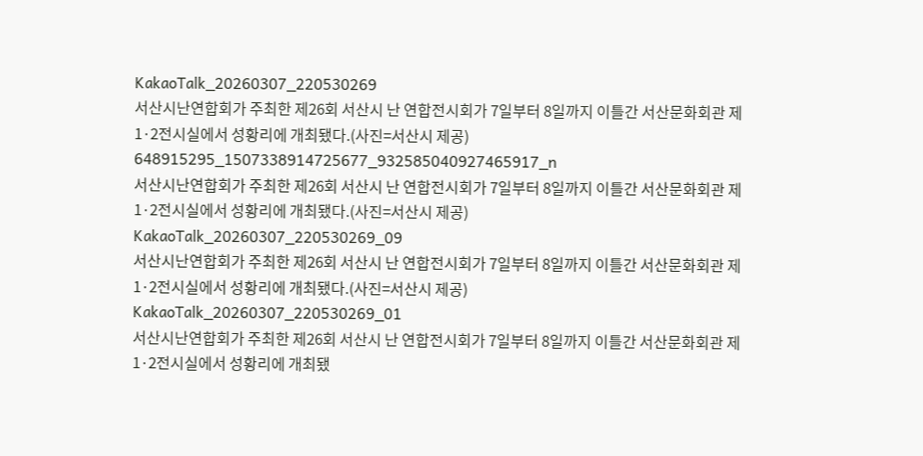KakaoTalk_20260307_220530269
서산시난연합회가 주최한 제26회 서산시 난 연합전시회가 7일부터 8일까지 이틀간 서산문화회관 제1·2전시실에서 성황리에 개최됐다.(사진=서산시 제공)
648915295_1507338914725677_932585040927465917_n
서산시난연합회가 주최한 제26회 서산시 난 연합전시회가 7일부터 8일까지 이틀간 서산문화회관 제1·2전시실에서 성황리에 개최됐다.(사진=서산시 제공)
KakaoTalk_20260307_220530269_09
서산시난연합회가 주최한 제26회 서산시 난 연합전시회가 7일부터 8일까지 이틀간 서산문화회관 제1·2전시실에서 성황리에 개최됐다.(사진=서산시 제공)
KakaoTalk_20260307_220530269_01
서산시난연합회가 주최한 제26회 서산시 난 연합전시회가 7일부터 8일까지 이틀간 서산문화회관 제1·2전시실에서 성황리에 개최됐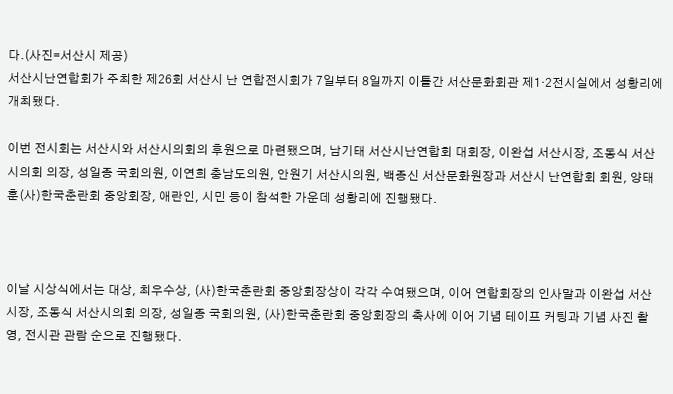다.(사진=서산시 제공)
서산시난연합회가 주최한 제26회 서산시 난 연합전시회가 7일부터 8일까지 이틀간 서산문화회관 제1·2전시실에서 성황리에 개최됐다.

이번 전시회는 서산시와 서산시의회의 후원으로 마련됐으며, 남기태 서산시난연합회 대회장, 이완섭 서산시장, 조동식 서산시의회 의장, 성일종 국회의원, 이연희 충남도의원, 안원기 서산시의원, 백종신 서산문화원장과 서산시 난연합회 회원, 양태훈(사)한국춘란회 중앙회장, 애란인, 시민 등이 참석한 가운데 성황리에 진행됐다.



이날 시상식에서는 대상, 최우수상, (사)한국춘란회 중앙회장상이 각각 수여됐으며, 이어 연합회장의 인사말과 이완섭 서산시장, 조동식 서산시의회 의장, 성일종 국회의원, (사)한국춘란회 중앙회장의 축사에 이어 기념 테이프 커팅과 기념 사진 촬영, 전시관 관람 순으로 진행됐다.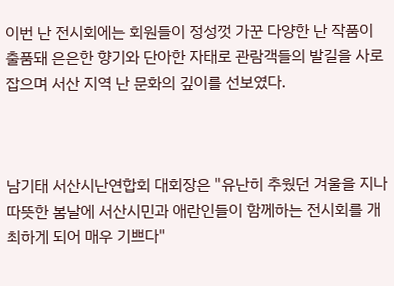이번 난 전시회에는 회원들이 정성껏 가꾼 다양한 난 작품이 출품돼 은은한 향기와 단아한 자태로 관람객들의 발길을 사로잡으며 서산 지역 난 문화의 깊이를 선보였다.



남기태 서산시난연합회 대회장은 "유난히 추웠던 겨울을 지나 따뜻한 봄날에 서산시민과 애란인들이 함께하는 전시회를 개최하게 되어 매우 기쁘다"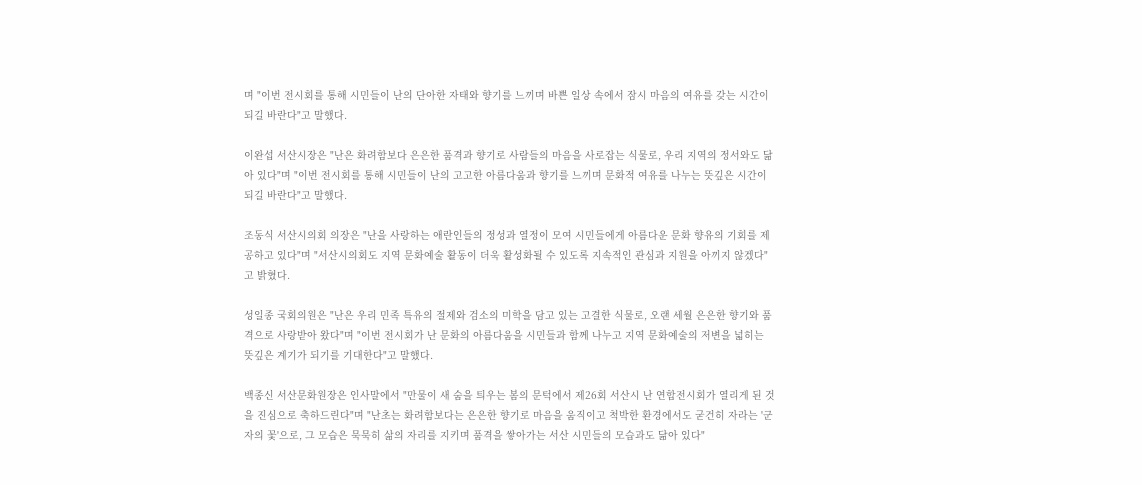며 "이번 전시회를 통해 시민들이 난의 단아한 자태와 향기를 느끼며 바쁜 일상 속에서 잠시 마음의 여유를 갖는 시간이 되길 바란다"고 말했다.

이완섭 서산시장은 "난은 화려함보다 은은한 품격과 향기로 사람들의 마음을 사로잡는 식물로, 우리 지역의 정서와도 닮아 있다"며 "이번 전시회를 통해 시민들이 난의 고고한 아름다움과 향기를 느끼며 문화적 여유를 나누는 뜻깊은 시간이 되길 바란다"고 말했다.

조동식 서산시의회 의장은 "난을 사랑하는 애란인들의 정성과 열정이 모여 시민들에게 아름다운 문화 향유의 기회를 제공하고 있다"며 "서산시의회도 지역 문화예술 활동이 더욱 활성화될 수 있도록 지속적인 관심과 지원을 아끼지 않겠다"고 밝혔다.

성일종 국회의원은 "난은 우리 민족 특유의 절제와 검소의 미학을 담고 있는 고결한 식물로, 오랜 세월 은은한 향기와 품격으로 사랑받아 왔다"며 "이번 전시회가 난 문화의 아름다움을 시민들과 함께 나누고 지역 문화예술의 저변을 넓히는 뜻깊은 계기가 되기를 기대한다"고 말했다.

백종신 서산문화원장은 인사말에서 "만물이 새 숨을 틔우는 봄의 문턱에서 제26회 서산시 난 연합전시회가 열리게 된 것을 진심으로 축하드린다"며 "난초는 화려함보다는 은은한 향기로 마음을 움직이고 척박한 환경에서도 굳건히 자라는 '군자의 꽃'으로, 그 모습은 묵묵히 삶의 자리를 지키며 품격을 쌓아가는 서산 시민들의 모습과도 닮아 있다"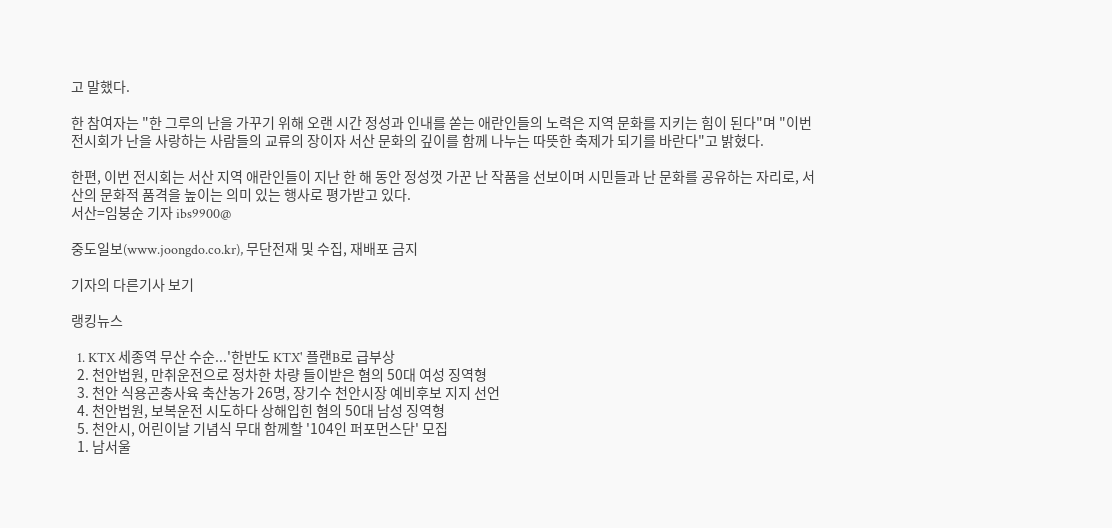고 말했다.

한 참여자는 "한 그루의 난을 가꾸기 위해 오랜 시간 정성과 인내를 쏟는 애란인들의 노력은 지역 문화를 지키는 힘이 된다"며 "이번 전시회가 난을 사랑하는 사람들의 교류의 장이자 서산 문화의 깊이를 함께 나누는 따뜻한 축제가 되기를 바란다"고 밝혔다.

한편, 이번 전시회는 서산 지역 애란인들이 지난 한 해 동안 정성껏 가꾼 난 작품을 선보이며 시민들과 난 문화를 공유하는 자리로, 서산의 문화적 품격을 높이는 의미 있는 행사로 평가받고 있다.
서산=임붕순 기자 ibs9900@

중도일보(www.joongdo.co.kr), 무단전재 및 수집, 재배포 금지

기자의 다른기사 보기

랭킹뉴스

  1. KTX 세종역 무산 수순...'한반도 KTX' 플랜B로 급부상
  2. 천안법원, 만취운전으로 정차한 차량 들이받은 혐의 50대 여성 징역형
  3. 천안 식용곤충사육 축산농가 26명, 장기수 천안시장 예비후보 지지 선언
  4. 천안법원, 보복운전 시도하다 상해입힌 혐의 50대 남성 징역형
  5. 천안시, 어린이날 기념식 무대 함께할 '104인 퍼포먼스단' 모집
  1. 남서울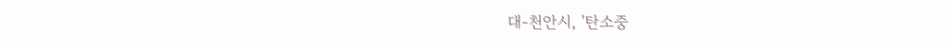대-천안시, '탄소중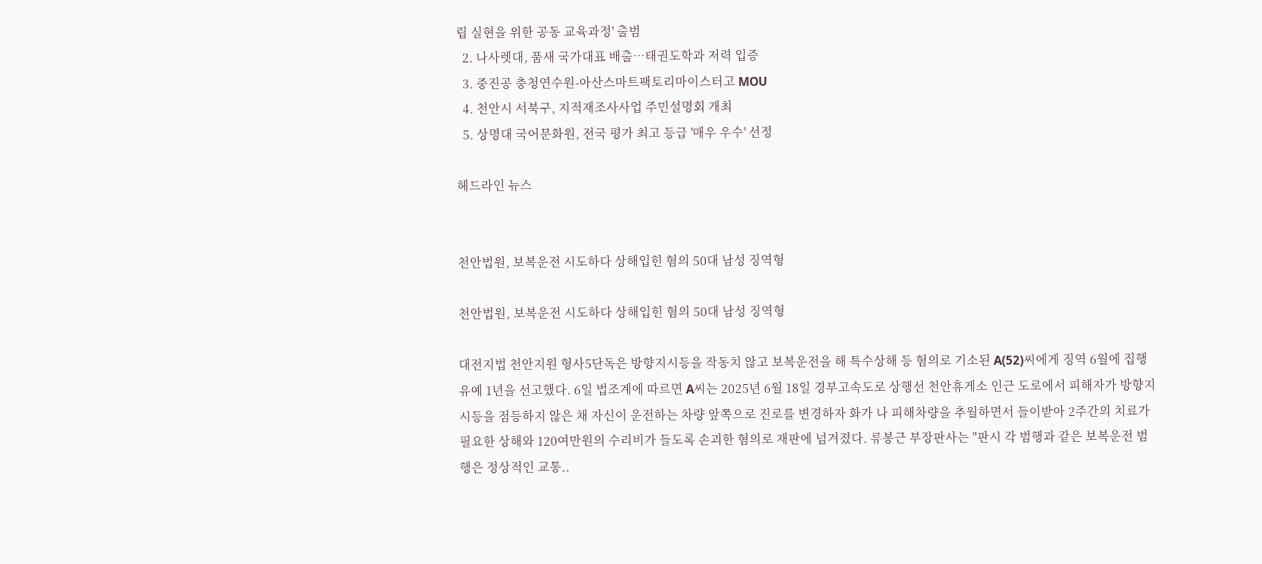립 실현을 위한 공동 교육과정' 출범
  2. 나사렛대, 품새 국가대표 배출…태권도학과 저력 입증
  3. 중진공 충청연수원-아산스마트팩토리마이스터고 MOU
  4. 천안시 서북구, 지적재조사사업 주민설명회 개최
  5. 상명대 국어문화원, 전국 평가 최고 등급 '매우 우수' 선정

헤드라인 뉴스


천안법원, 보복운전 시도하다 상해입힌 혐의 50대 남성 징역형

천안법원, 보복운전 시도하다 상해입힌 혐의 50대 남성 징역형

대전지법 천안지원 형사5단독은 방향지시등을 작동치 않고 보복운전을 해 특수상해 등 혐의로 기소된 A(52)씨에게 징역 6월에 집행유예 1년을 선고했다. 6일 법조계에 따르면 A씨는 2025년 6월 18일 경부고속도로 상행선 천안휴게소 인근 도로에서 피해자가 방향지시등을 점등하지 않은 채 자신이 운전하는 차량 앞쪽으로 진로를 변경하자 화가 나 피해차량을 추월하면서 들이받아 2주간의 치료가 필요한 상해와 120여만원의 수리비가 들도록 손괴한 혐의로 재판에 넘겨졌다. 류봉근 부장판사는 "판시 각 범행과 같은 보복운전 범행은 정상적인 교통..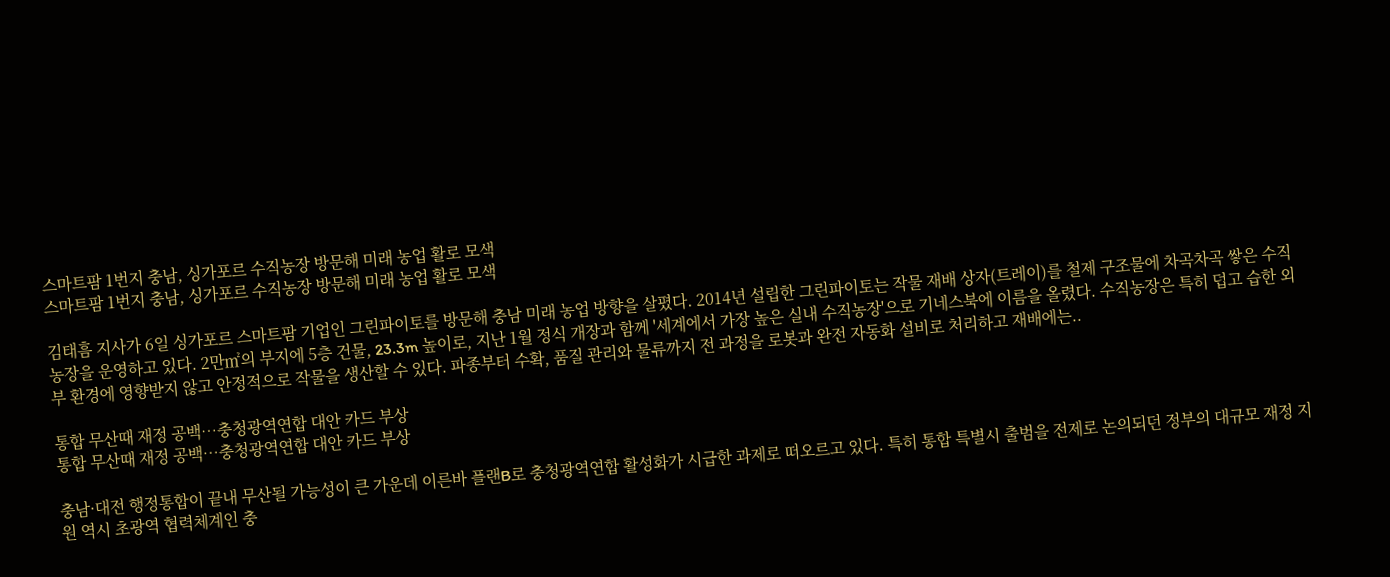스마트팜 1번지 충남, 싱가포르 수직농장 방문해 미래 농업 활로 모색
스마트팜 1번지 충남, 싱가포르 수직농장 방문해 미래 농업 활로 모색

김태흠 지사가 6일 싱가포르 스마트팜 기업인 그린파이토를 방문해 충남 미래 농업 방향을 살폈다. 2014년 설립한 그린파이토는 작물 재배 상자(트레이)를 철제 구조물에 차곡차곡 쌓은 수직농장을 운영하고 있다. 2만㎡의 부지에 5층 건물, 23.3m 높이로, 지난 1월 정식 개장과 함께 '세계에서 가장 높은 실내 수직농장'으로 기네스북에 이름을 올렸다. 수직농장은 특히 덥고 습한 외부 환경에 영향받지 않고 안정적으로 작물을 생산할 수 있다. 파종부터 수확, 품질 관리와 물류까지 전 과정을 로봇과 완전 자동화 설비로 처리하고 재배에는..

통합 무산때 재정 공백…충청광역연합 대안 카드 부상
통합 무산때 재정 공백…충청광역연합 대안 카드 부상

충남·대전 행정통합이 끝내 무산될 가능성이 큰 가운데 이른바 플랜B로 충청광역연합 활성화가 시급한 과제로 떠오르고 있다. 특히 통합 특별시 출범을 전제로 논의되던 정부의 대규모 재정 지원 역시 초광역 협력체계인 충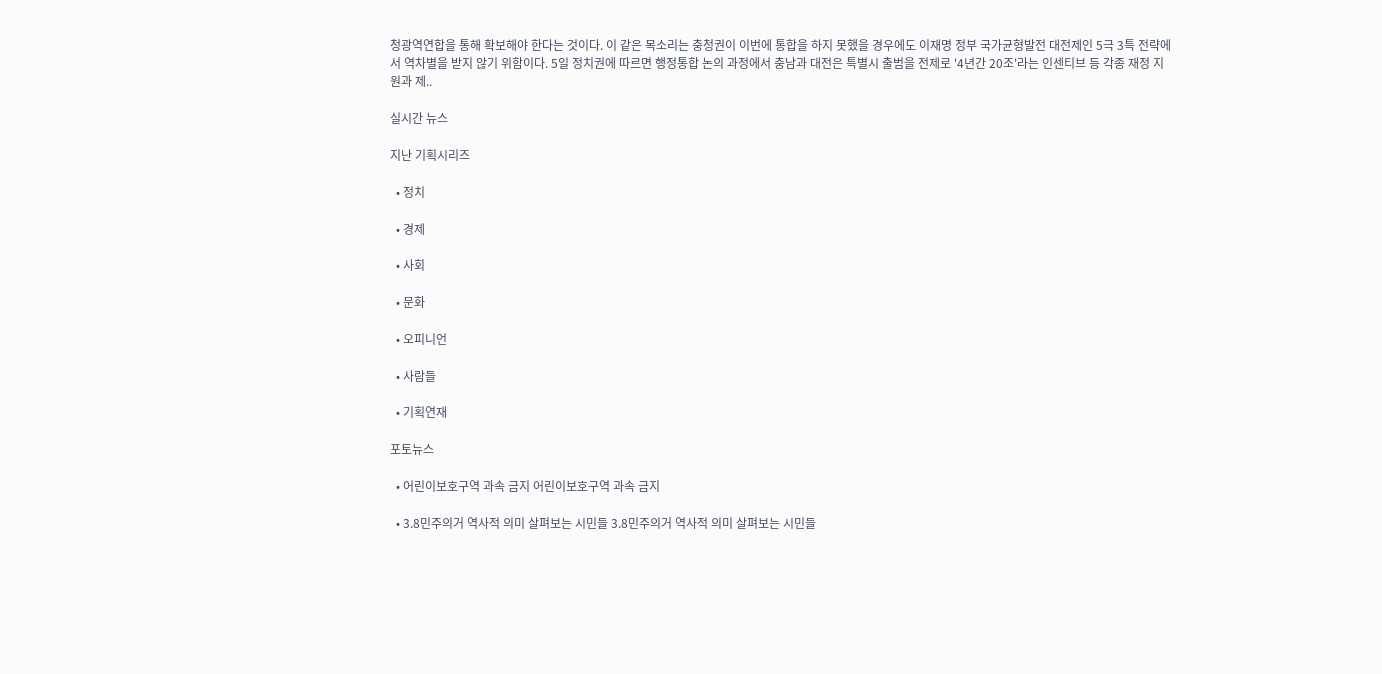청광역연합을 통해 확보해야 한다는 것이다. 이 같은 목소리는 충청권이 이번에 통합을 하지 못했을 경우에도 이재명 정부 국가균형발전 대전제인 5극 3특 전략에서 역차별을 받지 않기 위함이다. 5일 정치권에 따르면 행정통합 논의 과정에서 충남과 대전은 특별시 출범을 전제로 '4년간 20조'라는 인센티브 등 각종 재정 지원과 제..

실시간 뉴스

지난 기획시리즈

  • 정치

  • 경제

  • 사회

  • 문화

  • 오피니언

  • 사람들

  • 기획연재

포토뉴스

  • 어린이보호구역 과속 금지 어린이보호구역 과속 금지

  • 3.8민주의거 역사적 의미 살펴보는 시민들 3.8민주의거 역사적 의미 살펴보는 시민들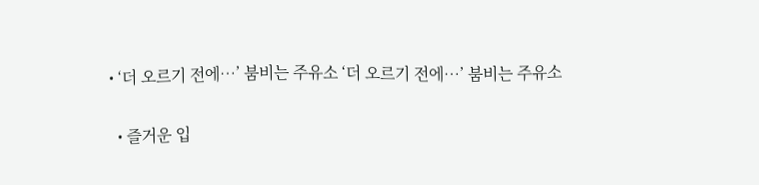• ‘더 오르기 전에…’ 붐비는 주유소 ‘더 오르기 전에…’ 붐비는 주유소

  • 즐거운 입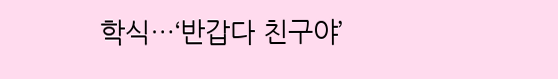학식…‘반갑다 친구야’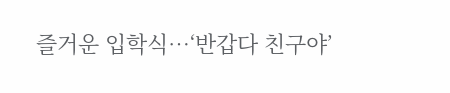즐거운 입학식…‘반갑다 친구야’